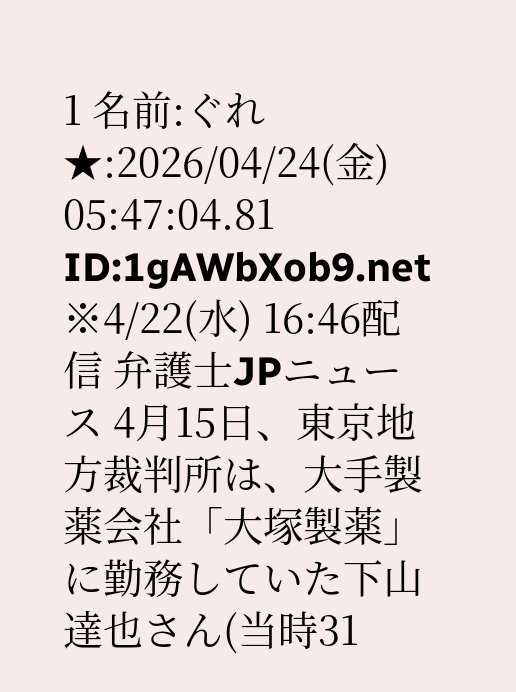1 名前:ぐれ ★:2026/04/24(金) 05:47:04.81 ID:1gAWbXob9.net ※4/22(水) 16:46配信 弁護士JPニュース 4月15日、東京地方裁判所は、大手製薬会社「大塚製薬」に勤務していた下山達也さん(当時31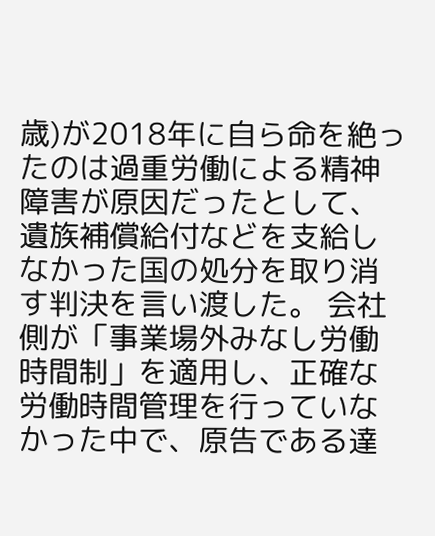歳)が2018年に自ら命を絶ったのは過重労働による精神障害が原因だったとして、遺族補償給付などを支給しなかった国の処分を取り消す判決を言い渡した。 会社側が「事業場外みなし労働時間制」を適用し、正確な労働時間管理を行っていなかった中で、原告である達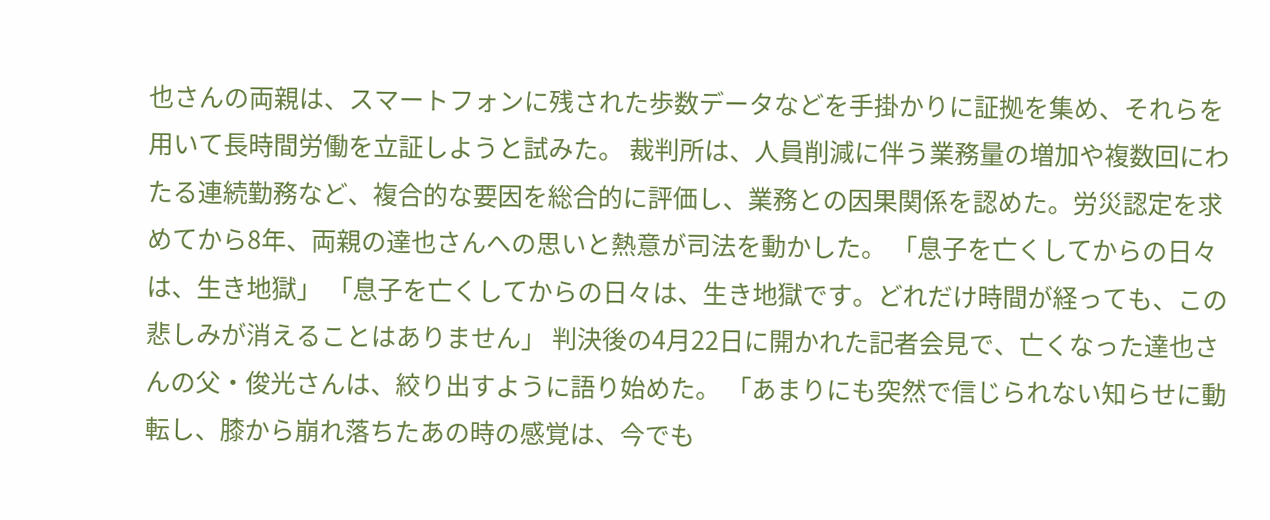也さんの両親は、スマートフォンに残された歩数データなどを手掛かりに証拠を集め、それらを用いて長時間労働を立証しようと試みた。 裁判所は、人員削減に伴う業務量の増加や複数回にわたる連続勤務など、複合的な要因を総合的に評価し、業務との因果関係を認めた。労災認定を求めてから8年、両親の達也さんへの思いと熱意が司法を動かした。 「息子を亡くしてからの日々は、生き地獄」 「息子を亡くしてからの日々は、生き地獄です。どれだけ時間が経っても、この悲しみが消えることはありません」 判決後の4月22日に開かれた記者会見で、亡くなった達也さんの父・俊光さんは、絞り出すように語り始めた。 「あまりにも突然で信じられない知らせに動転し、膝から崩れ落ちたあの時の感覚は、今でも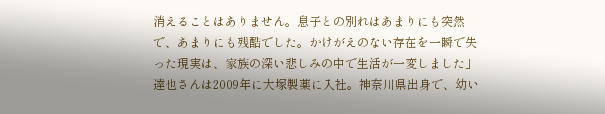消えることはありません。息子との別れはあまりにも突然で、あまりにも残酷でした。かけがえのない存在を一瞬で失った現実は、家族の深い悲しみの中で生活が一変しました」 達也さんは2009年に大塚製薬に入社。神奈川県出身で、幼い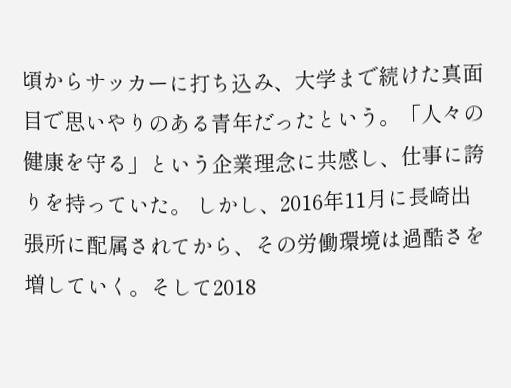頃からサッカーに打ち込み、大学まで続けた真面目で思いやりのある青年だったという。「人々の健康を守る」という企業理念に共感し、仕事に誇りを持っていた。 しかし、2016年11月に長崎出張所に配属されてから、その労働環境は過酷さを増していく。そして2018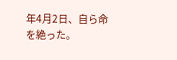年4月2日、自ら命を絶った。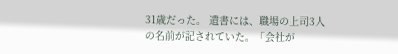31歳だった。 遺書には、職場の上司3人の名前が記されていた。「会社が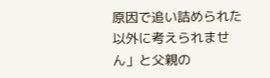原因で追い詰められた以外に考えられません」と父親の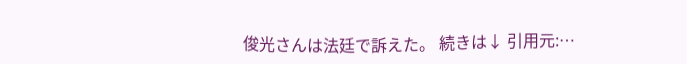俊光さんは法廷で訴えた。 続きは↓ 引用元:…